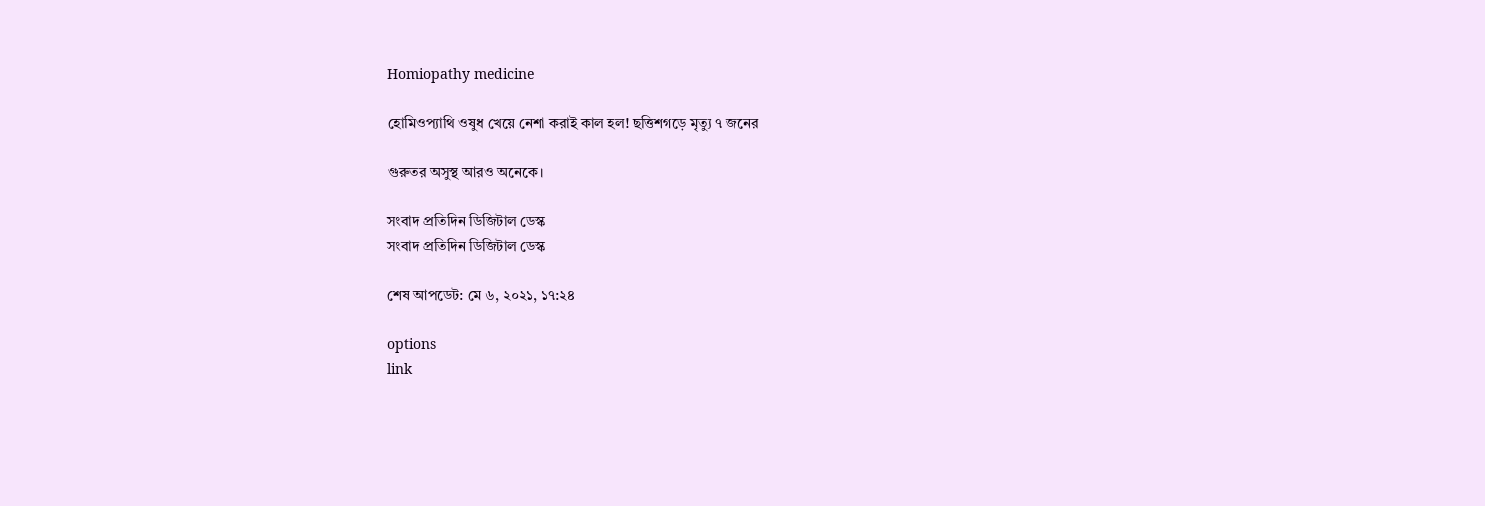Homiopathy medicine

হোমিওপ্যাথি ওষুধ খেয়ে নেশা করাই কাল হল! ছত্তিশগড়ে মৃত্যু ৭ জনের

গুরুতর অসুস্থ আরও অনেকে।

সংবাদ প্রতিদিন ডিজিটাল ডেস্ক
সংবাদ প্রতিদিন ডিজিটাল ডেস্ক

শেষ আপডেট: মে ৬, ২০২১, ১৭:২৪

options
link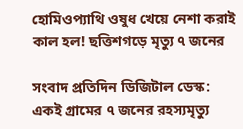হোমিওপ্যাথি ওষুধ খেয়ে নেশা করাই কাল হল! ছত্তিশগড়ে মৃত্যু ৭ জনের

সংবাদ প্রতিদিন ডিজিটাল ডেস্ক:  একই গ্রামের ৭ জনের রহস্যমৃত্যু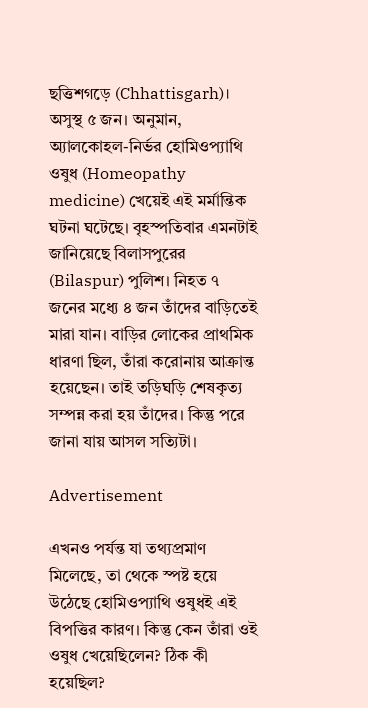ছত্তিশগড়ে (Chhattisgarh)। অসুস্থ ৫ জন। অনুমান, অ্যালকোহল-নির্ভর হোমিওপ্যাথি ওষুধ (Homeopathy medicine) খেয়েই এই মর্মান্তিক ঘটনা ঘটেছে। বৃহস্পতিবার এমনটাই জানিয়েছে বিলাসপুরের (Bilaspur) পুলিশ। নিহত ৭ জনের মধ্যে ৪ জন তাঁদের বাড়িতেই মারা যান। বাড়ির লোকের প্রাথমিক ধারণা ছিল, তাঁরা করোনায় আক্রান্ত হয়েছেন। তাই তড়িঘড়ি শেষকৃত্য সম্পন্ন করা হয় তাঁদের। কিন্তু পরে জানা যায় আসল সত্যিটা।

Advertisement

এখনও পর্যন্ত যা তথ্যপ্রমাণ মিলেছে, তা থেকে স্পষ্ট হয়ে উঠেছে হোমিওপ্যাথি ওষুধই এই বিপত্তির কারণ। কিন্তু কেন তাঁরা ওই ওষুধ খেয়েছিলেন? ঠিক কী হয়েছিল?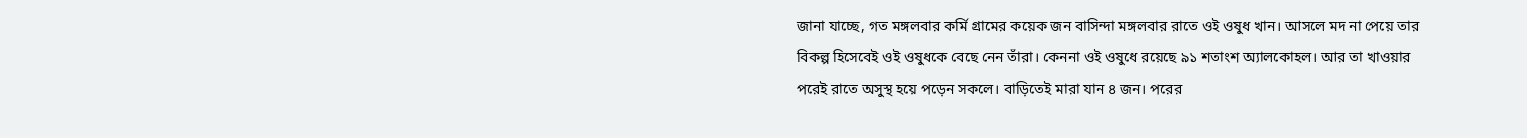জানা যাচ্ছে, গত মঙ্গলবার কর্মি গ্রামের কয়েক জন বাসিন্দা মঙ্গলবার রাতে ওই ওষুধ খান। আসলে মদ না পেয়ে তার বিকল্প হিসেবেই ওই ওষুধকে বেছে নেন তাঁরা। কেননা ওই ওষুধে রয়েছে ৯১ শতাংশ অ্যালকোহল। আর তা খাওয়ার পরেই রাতে অসুস্থ হয়ে পড়েন সকলে। বাড়িতেই মারা যান ৪ জন। পরের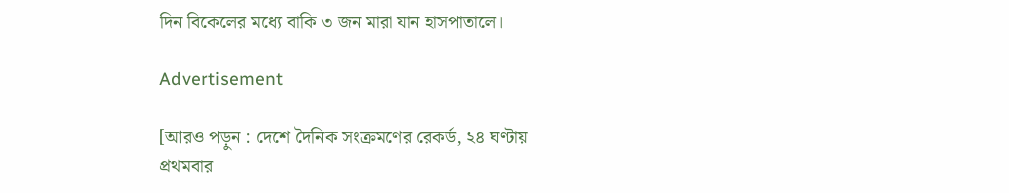দিন বিকেলের মধ্যে বাকি ৩ জন মারা যান হাসপাতালে।

Advertisement

[আরও পড়ুন : দেশে দৈনিক সংক্রমণের রেকর্ড, ২৪ ঘণ্টায় প্রথমবার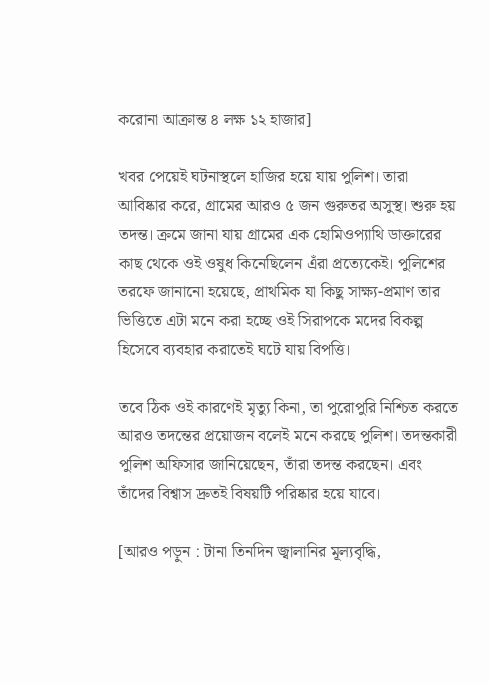করোনা আক্রান্ত ৪ লক্ষ ১২ হাজার]

খবর পেয়েই ঘটনাস্থলে হাজির হয়ে যায় পুলিশ। তারা আবিষ্কার করে, গ্রামের আরও ৫ জন গুরুতর অসুস্থ। শুরু হয় তদন্ত। ক্রমে জানা যায় গ্রামের এক হোমিওপ্যাথি ডাক্তারের কাছ থেকে ওই ওষুধ কিনেছিলেন এঁরা প্রত্যেকেই। পুলিশের তরফে জানানো হয়েছে, প্রাথমিক যা কিছু সাক্ষ্য-প্রমাণ তার ভিত্তিতে এটা মনে করা হচ্ছে ওই সিরাপকে মদের বিকল্প হিসেবে ব্যবহার করাতেই ঘটে যায় বিপত্তি।

তবে ঠিক ওই কারণেই মৃত্যু কিনা, তা পুরোপুরি নিশ্চিত করতে আরও তদন্তের প্রয়োজন বলেই মনে করছে পুলিশ। তদন্তকারী পুলিশ অফিসার জানিয়েছেন, তাঁরা তদন্ত করছেন। এবং তাঁদের বিশ্বাস দ্রুতই বিষয়টি পরিষ্কার হয়ে যাবে।

[আরও পড়ুন : টানা তিনদিন জ্বালানির মূল্যবৃদ্ধি,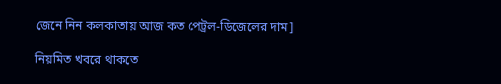জেনে নিন কলকাতায় আজ কত পেট্রল-ডিজেলের দাম]

নিয়মিত খবরে থাকতে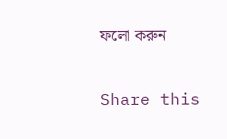ফলো করুন

Share this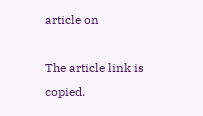article on

The article link is copied.